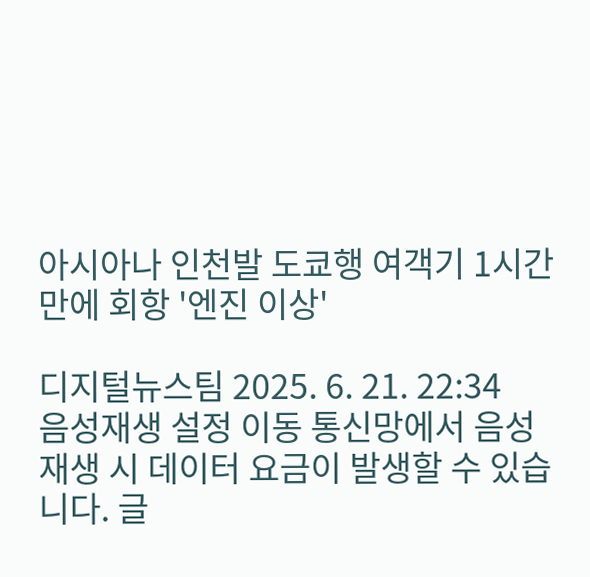아시아나 인천발 도쿄행 여객기 1시간 만에 회항 '엔진 이상'

디지털뉴스팀 2025. 6. 21. 22:34
음성재생 설정 이동 통신망에서 음성 재생 시 데이터 요금이 발생할 수 있습니다. 글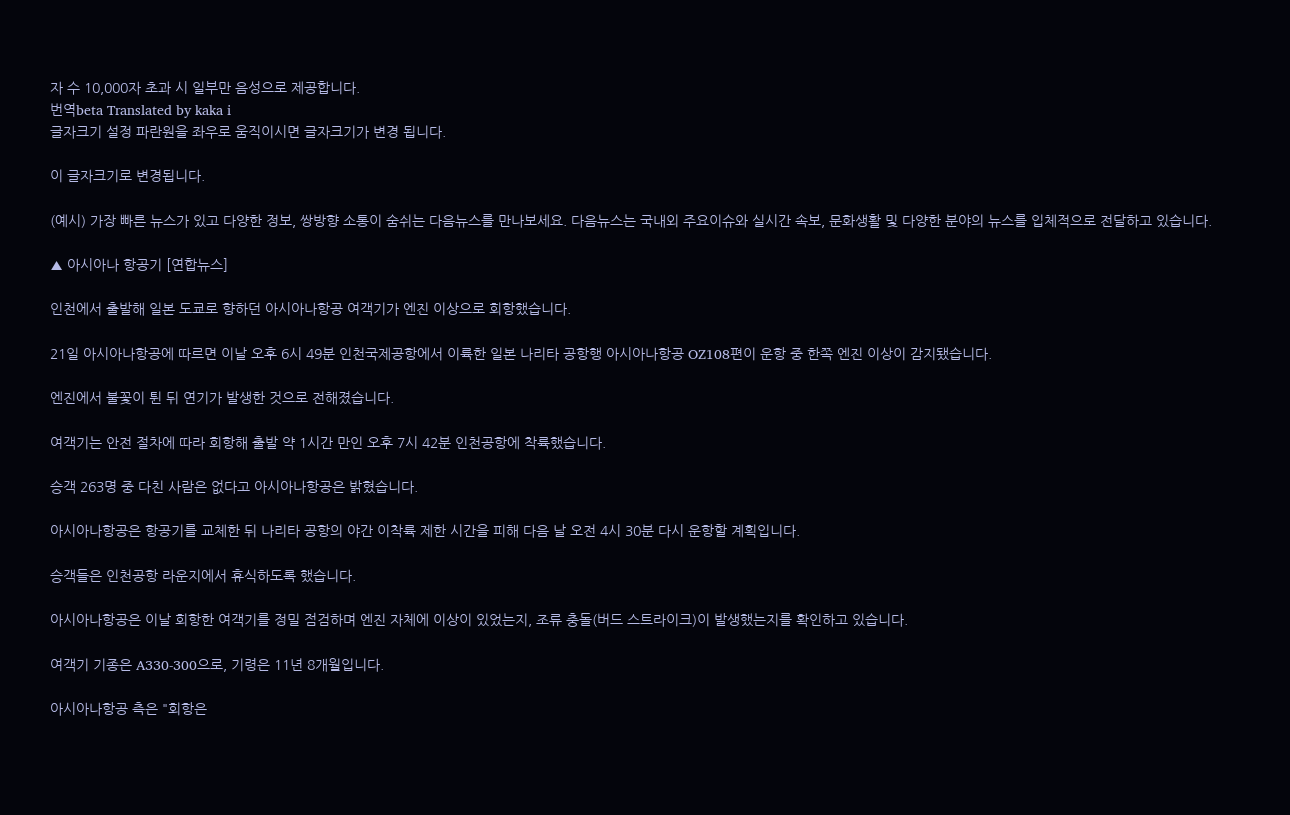자 수 10,000자 초과 시 일부만 음성으로 제공합니다.
번역beta Translated by kaka i
글자크기 설정 파란원을 좌우로 움직이시면 글자크기가 변경 됩니다.

이 글자크기로 변경됩니다.

(예시) 가장 빠른 뉴스가 있고 다양한 정보, 쌍방향 소통이 숨쉬는 다음뉴스를 만나보세요. 다음뉴스는 국내외 주요이슈와 실시간 속보, 문화생활 및 다양한 분야의 뉴스를 입체적으로 전달하고 있습니다.

▲ 아시아나 항공기 [연합뉴스]

인천에서 출발해 일본 도쿄로 향하던 아시아나항공 여객기가 엔진 이상으로 회항했습니다.

21일 아시아나항공에 따르면 이날 오후 6시 49분 인천국제공항에서 이륙한 일본 나리타 공항행 아시아나항공 OZ108편이 운항 중 한쪽 엔진 이상이 감지됐습니다.

엔진에서 불꽃이 튄 뒤 연기가 발생한 것으로 전해졌습니다.

여객기는 안전 절차에 따라 회항해 출발 약 1시간 만인 오후 7시 42분 인천공항에 착륙했습니다.

승객 263명 중 다친 사람은 없다고 아시아나항공은 밝혔습니다.

아시아나항공은 항공기를 교체한 뒤 나리타 공항의 야간 이착륙 제한 시간을 피해 다음 날 오전 4시 30분 다시 운항할 계획입니다.

승객들은 인천공항 라운지에서 휴식하도록 했습니다.

아시아나항공은 이날 회항한 여객기를 정밀 점검하며 엔진 자체에 이상이 있었는지, 조류 충돌(버드 스트라이크)이 발생했는지를 확인하고 있습니다.

여객기 기종은 A330-300으로, 기령은 11년 8개월입니다.

아시아나항공 측은 "회항은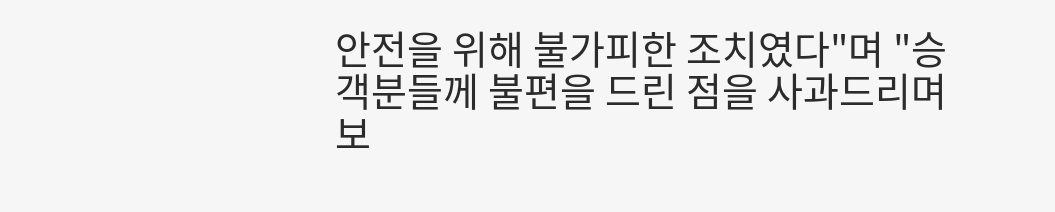안전을 위해 불가피한 조치였다"며 "승객분들께 불편을 드린 점을 사과드리며 보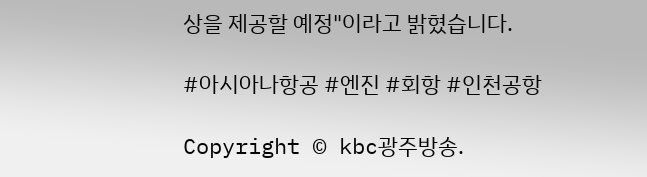상을 제공할 예정"이라고 밝혔습니다.

#아시아나항공 #엔진 #회항 #인천공항

Copyright © kbc광주방송.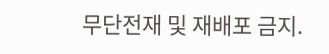무단전재 및 재배포 금지.